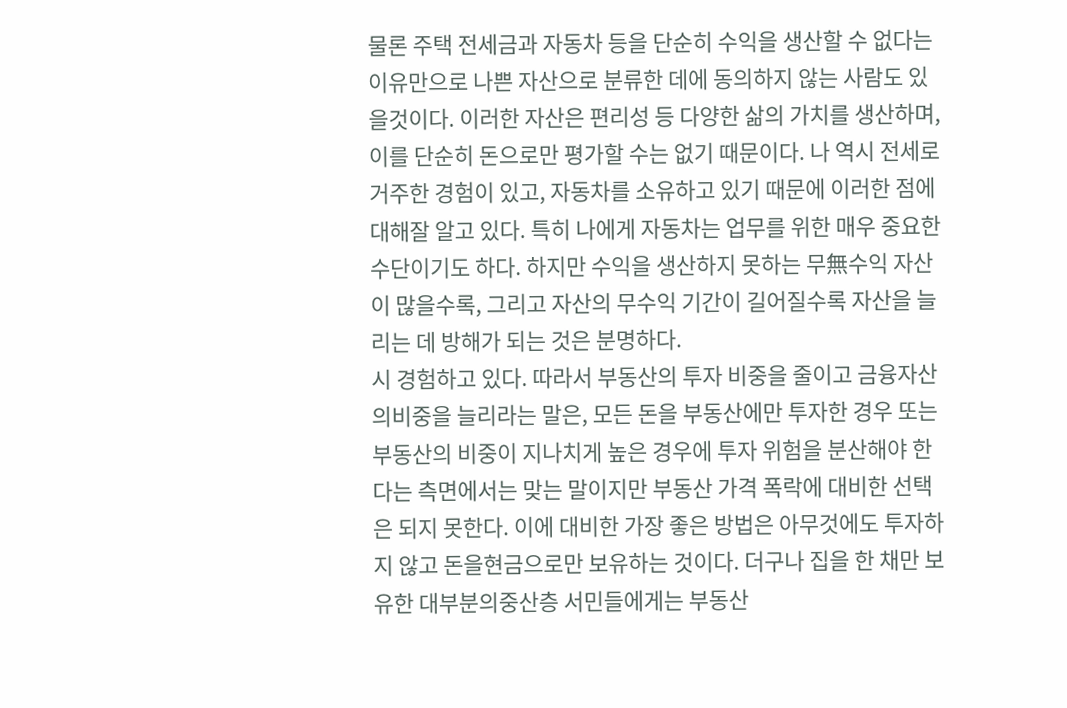물론 주택 전세금과 자동차 등을 단순히 수익을 생산할 수 없다는이유만으로 나쁜 자산으로 분류한 데에 동의하지 않는 사람도 있을것이다. 이러한 자산은 편리성 등 다양한 삶의 가치를 생산하며, 이를 단순히 돈으로만 평가할 수는 없기 때문이다. 나 역시 전세로 거주한 경험이 있고, 자동차를 소유하고 있기 때문에 이러한 점에 대해잘 알고 있다. 특히 나에게 자동차는 업무를 위한 매우 중요한 수단이기도 하다. 하지만 수익을 생산하지 못하는 무無수익 자산이 많을수록, 그리고 자산의 무수익 기간이 길어질수록 자산을 늘리는 데 방해가 되는 것은 분명하다.
시 경험하고 있다. 따라서 부동산의 투자 비중을 줄이고 금융자산의비중을 늘리라는 말은, 모든 돈을 부동산에만 투자한 경우 또는 부동산의 비중이 지나치게 높은 경우에 투자 위험을 분산해야 한다는 측면에서는 맞는 말이지만 부동산 가격 폭락에 대비한 선택은 되지 못한다. 이에 대비한 가장 좋은 방법은 아무것에도 투자하지 않고 돈을현금으로만 보유하는 것이다. 더구나 집을 한 채만 보유한 대부분의중산층 서민들에게는 부동산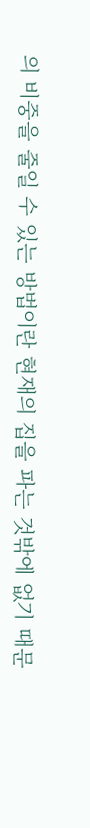의 비중을 줄일 수 있는 방법이란 현재의 집을 파는 것밖에 없기 때문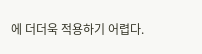에 더더욱 적용하기 어렵다.